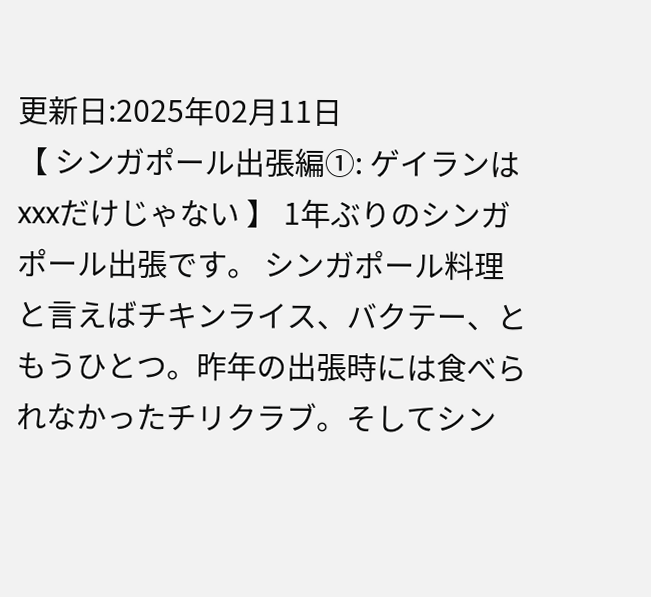更新日:2025年02月11日
【 シンガポール出張編①: ゲイランはxxxだけじゃない 】 1年ぶりのシンガポール出張です。 シンガポール料理と言えばチキンライス、バクテー、ともうひとつ。昨年の出張時には食べられなかったチリクラブ。そしてシン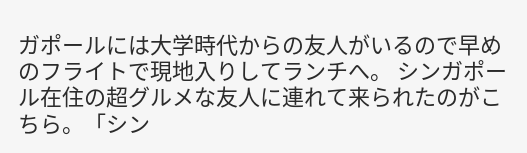ガポールには大学時代からの友人がいるので早めのフライトで現地入りしてランチへ。 シンガポール在住の超グルメな友人に連れて来られたのがこちら。「シン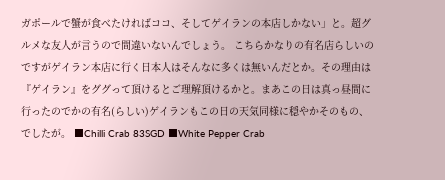ガポールで蟹が食べたければココ、そしてゲイランの本店しかない」と。超グルメな友人が言うので間違いないんでしょう。 こちらかなりの有名店らしいのですがゲイラン本店に行く日本人はそんなに多くは無いんだとか。その理由は『ゲイラン』をググって頂けるとご理解頂けるかと。まあこの日は真っ昼間に行ったのでかの有名(らしい)ゲイランもこの日の天気同様に穏やかそのもの、でしたが。 ■Chilli Crab 83SGD ■White Pepper Crab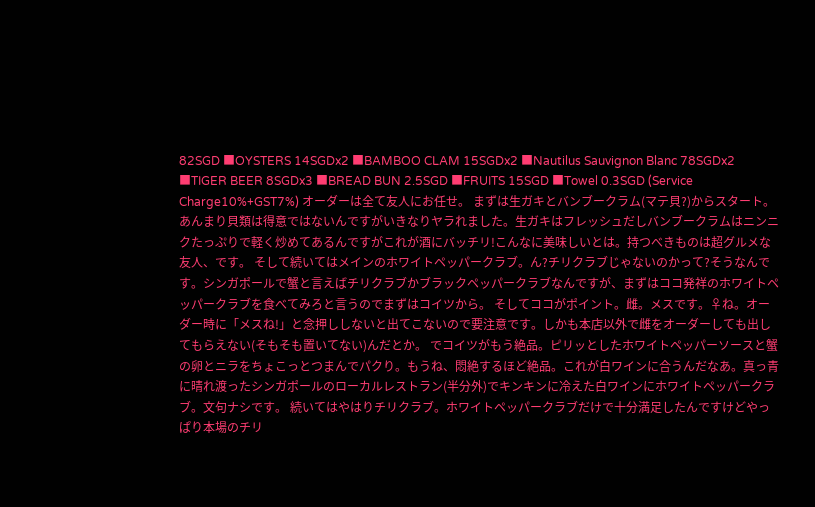82SGD ■OYSTERS 14SGDx2 ■BAMBOO CLAM 15SGDx2 ■Nautilus Sauvignon Blanc 78SGDx2 ■TIGER BEER 8SGDx3 ■BREAD BUN 2.5SGD ■FRUITS 15SGD ■Towel 0.3SGD (Service Charge10%+GST7%) オーダーは全て友人にお任せ。 まずは生ガキとバンブークラム(マテ貝?)からスタート。あんまり貝類は得意ではないんですがいきなりヤラれました。生ガキはフレッシュだしバンブークラムはニンニクたっぷりで軽く炒めてあるんですがこれが酒にバッチリ!こんなに美味しいとは。持つべきものは超グルメな友人、です。 そして続いてはメインのホワイトペッパークラブ。ん?チリクラブじゃないのかって?そうなんです。シンガポールで蟹と言えばチリクラブかブラックペッパークラブなんですが、まずはココ発祥のホワイトペッパークラブを食べてみろと言うのでまずはコイツから。 そしてココがポイント。雌。メスです。♀ね。オーダー時に「メスね!」と念押ししないと出てこないので要注意です。しかも本店以外で雌をオーダーしても出してもらえない(そもそも置いてない)んだとか。 でコイツがもう絶品。ピリッとしたホワイトペッパーソースと蟹の卵とニラをちょこっとつまんでパクり。もうね、悶絶するほど絶品。これが白ワインに合うんだなあ。真っ青に晴れ渡ったシンガポールのローカルレストラン(半分外)でキンキンに冷えた白ワインにホワイトペッパークラブ。文句ナシです。 続いてはやはりチリクラブ。ホワイトペッパークラブだけで十分満足したんですけどやっぱり本場のチリ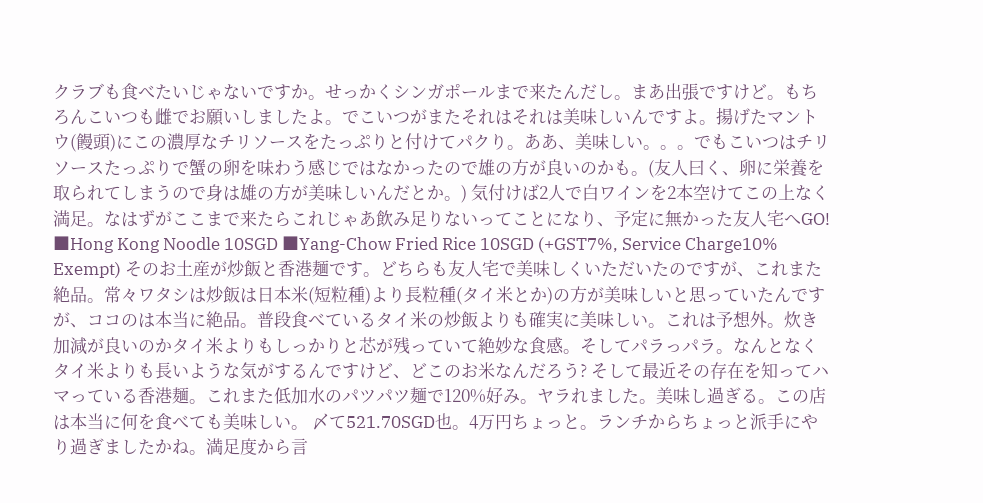クラブも食べたいじゃないですか。せっかくシンガポールまで来たんだし。まあ出張ですけど。もちろんこいつも雌でお願いしましたよ。でこいつがまたそれはそれは美味しいんですよ。揚げたマントウ(饅頭)にこの濃厚なチリソースをたっぷりと付けてパクり。ああ、美味しい。。。でもこいつはチリソースたっぷりで蟹の卵を味わう感じではなかったので雄の方が良いのかも。(友人曰く、卵に栄養を取られてしまうので身は雄の方が美味しいんだとか。) 気付けば2人で白ワインを2本空けてこの上なく満足。なはずがここまで来たらこれじゃあ飲み足りないってことになり、予定に無かった友人宅へGO! ■Hong Kong Noodle 10SGD ■Yang-Chow Fried Rice 10SGD (+GST7%, Service Charge10% Exempt) そのお土産が炒飯と香港麺です。どちらも友人宅で美味しくいただいたのですが、これまた絶品。常々ワタシは炒飯は日本米(短粒種)より長粒種(タイ米とか)の方が美味しいと思っていたんですが、ココのは本当に絶品。普段食べているタイ米の炒飯よりも確実に美味しい。これは予想外。炊き加減が良いのかタイ米よりもしっかりと芯が残っていて絶妙な食感。そしてパラっパラ。なんとなくタイ米よりも長いような気がするんですけど、どこのお米なんだろう? そして最近その存在を知ってハマっている香港麺。これまた低加水のパツパツ麺で120%好み。ヤラれました。美味し過ぎる。この店は本当に何を食べても美味しい。 〆て521.70SGD也。4万円ちょっと。ランチからちょっと派手にやり過ぎましたかね。満足度から言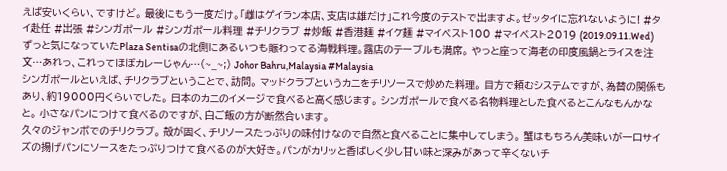えば安いくらい、ですけど。 最後にもう一度だけ。「雌はゲイラン本店、支店は雄だけ」これ今度のテストで出ますよ。ゼッタイに忘れないように! #タイ赴任 #出張 #シンガポール #シンガポール料理 #チリクラブ #炒飯 #香港麺 #イケ麺 #マイベスト100 #マイベスト2019 (2019.09.11.Wed)
ずっと気になっていたPlaza Sentisaの北側にあるいつも賑わってる海戦料理。露店のテーブルも満席。 やっと座って海老の印度風鍋とライスを注文…あれっ、これってほぼカレーじゃん…(~_~;) Johor Bahru,Malaysia #Malaysia
シンガポールといえば、チリクラブということで、訪問。 マッドクラブというカニをチリソースで炒めた料理。 目方で頼むシステムですが、為替の関係もあり、約19000円くらいでした。 日本のカニのイメージで食べると高く感じます。 シンガポールで食べる名物料理とした食べるとこんなもんかなと。 小さなパンにつけて食べるのですが、白ご飯の方が断然合います。
久々のジャンボでのチリクラブ。 殻が固く、チリソースたっぷりの味付けなので自然と食べることに集中してしまう。 蟹はもちろん美味いが一口サイズの揚げパンにソースをたっぷりつけて食べるのが大好き。パンがカリッと香ばしく少し甘い味と深みがあって辛くないチ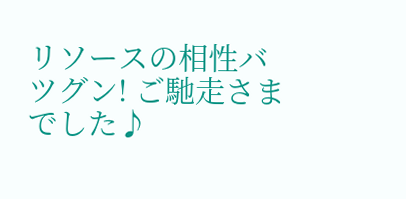リソースの相性バツグン! ご馳走さまでした♪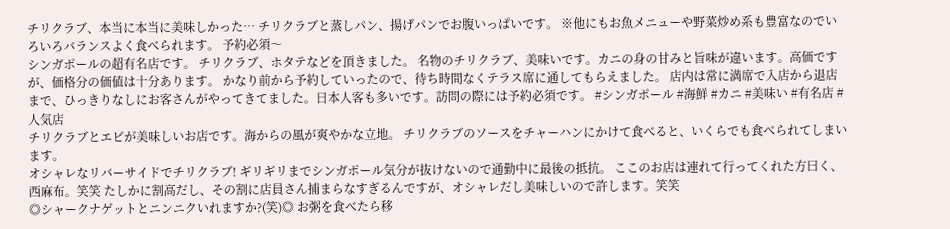チリクラブ、本当に本当に美味しかった… チリクラブと蒸しパン、揚げパンでお腹いっぱいです。 ※他にもお魚メニューや野菜炒め系も豊富なのでいろいろバランスよく食べられます。 予約必須〜
シンガポールの超有名店です。 チリクラブ、ホタテなどを頂きました。 名物のチリクラブ、美味いです。カニの身の甘みと旨味が違います。高価ですが、価格分の価値は十分あります。 かなり前から予約していったので、待ち時間なくテラス席に通してもらえました。 店内は常に満席で入店から退店まで、ひっきりなしにお客さんがやってきてました。日本人客も多いです。訪問の際には予約必須です。 #シンガポール #海鮮 #カニ #美味い #有名店 #人気店
チリクラブとエビが美味しいお店です。海からの風が爽やかな立地。 チリクラブのソースをチャーハンにかけて食べると、いくらでも食べられてしまいます。
オシャレなリバーサイドでチリクラブ! ギリギリまでシンガポール気分が抜けないので通勤中に最後の抵抗。 ここのお店は連れて行ってくれた方曰く、西麻布。笑笑 たしかに割高だし、その割に店員さん捕まらなすぎるんですが、オシャレだし美味しいので許します。笑笑
◎シャークナゲットとニンニクいれますか?(笑)◎ お粥を食べたら移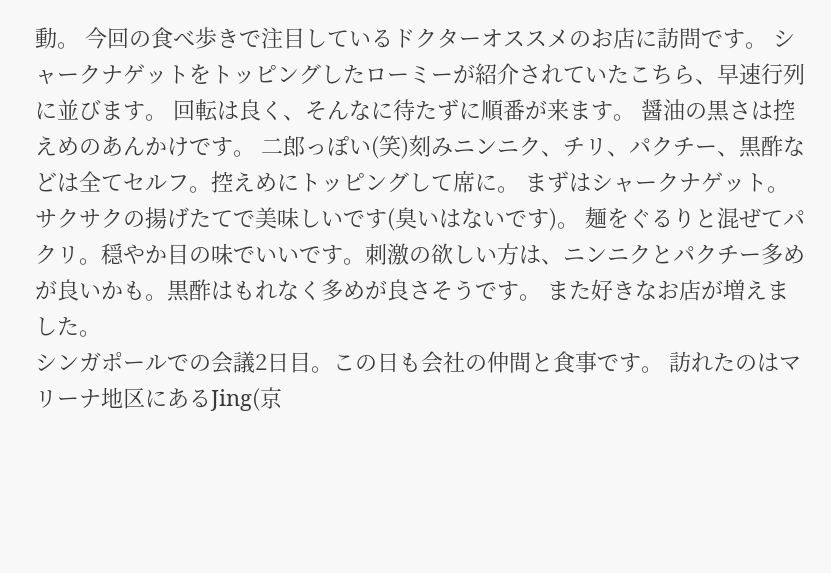動。 今回の食べ歩きで注目しているドクターオススメのお店に訪問です。 シャークナゲットをトッピングしたローミーが紹介されていたこちら、早速行列に並びます。 回転は良く、そんなに待たずに順番が来ます。 醤油の黒さは控えめのあんかけです。 二郎っぽい(笑)刻みニンニク、チリ、パクチー、黒酢などは全てセルフ。控えめにトッピングして席に。 まずはシャークナゲット。サクサクの揚げたてで美味しいです(臭いはないです)。 麺をぐるりと混ぜてパクリ。穏やか目の味でいいです。刺激の欲しい方は、ニンニクとパクチー多めが良いかも。黒酢はもれなく多めが良さそうです。 また好きなお店が増えました。
シンガポールでの会議2日目。この日も会社の仲間と食事です。 訪れたのはマリーナ地区にあるJing(京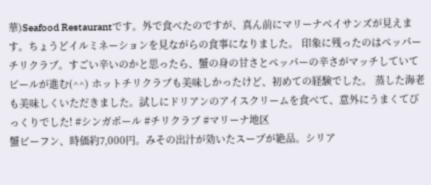華)Seafood Restaurantです。外で食べたのですが、真ん前にマリーナベイサンズが見えます。ちょうどイルミネーションを見ながらの食事になりました。 印象に残ったのはペッパーチリクラブ。すごい辛いのかと思ったら、蟹の身の甘さとペッパーの辛さがマッチしていてビールが進む(^^) ホットチリクラブも美味しかったけど、初めての経験でした。 蒸した海老も美味しくいただきました。試しにドリアンのアイスクリームを食べて、意外にうまくてびっくりでした! #シンガポール #チリクラブ #マリーナ地区
蟹ビーフン、時価約7,000円。みその出汁が効いたスープが絶品。シリア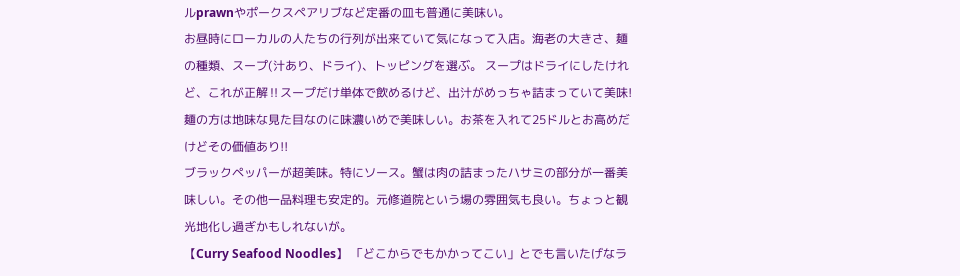ルprawnやポークスペアリブなど定番の皿も普通に美味い。
お昼時にローカルの人たちの行列が出来ていて気になって入店。海老の大きさ、麺の種類、スープ(汁あり、ドライ)、トッピングを選ぶ。 スープはドライにしたけれど、これが正解‼スープだけ単体で飲めるけど、出汁がめっちゃ詰まっていて美味!麺の方は地味な見た目なのに味濃いめで美味しい。お茶を入れて25ドルとお高めだけどその価値あり!!
ブラックペッパーが超美味。特にソース。蟹は肉の詰まったハサミの部分が一番美味しい。その他一品料理も安定的。元修道院という場の雰囲気も良い。ちょっと観光地化し過ぎかもしれないが。
【Curry Seafood Noodles】 「どこからでもかかってこい」とでも言いたげなラ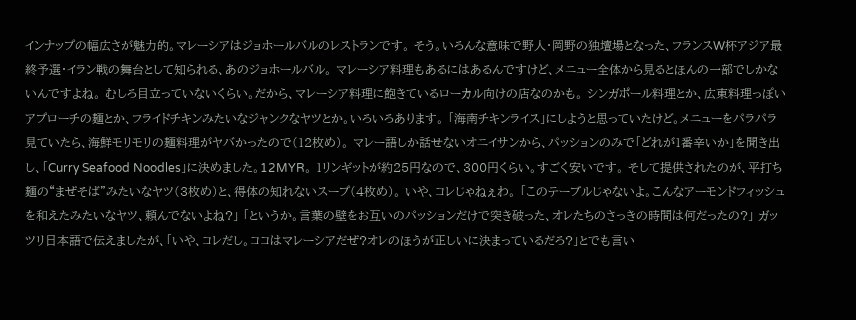インナップの幅広さが魅力的。マレーシアはジョホールバルのレストランです。 そう。いろんな意味で野人・岡野の独壇場となった、フランスW杯アジア最終予選・イラン戦の舞台として知られる、あのジョホールバル。 マレーシア料理もあるにはあるんですけど、メニュー全体から見るとほんの一部でしかないんですよね。 むしろ目立っていないくらい。だから、マレーシア料理に飽きているローカル向けの店なのかも。 シンガポール料理とか、広東料理っぽいアプローチの麺とか、フライドチキンみたいなジャンクなヤツとか。いろいろあります。 「海南チキンライス」にしようと思っていたけど。メニューをパラパラ見ていたら、海鮮モリモリの麺料理がヤバかったので(12枚め)。 マレー語しか話せないオニイサンから、パッションのみで「どれが1番辛いか」を聞き出し、「Curry Seafood Noodles」に決めました。12MYR。 1リンギットが約25円なので、300円くらい。すごく安いです。 そして提供されたのが、平打ち麺の“まぜそば”みたいなヤツ(3枚め)と、得体の知れないスープ(4枚め)。 いや、コレじゃねぇわ。 「このテーブルじゃないよ。こんなアーモンドフィッシュを和えたみたいなヤツ、頼んでないよね?」 「というか。言葉の壁をお互いのパッションだけで突き破った、オレたちのさっきの時間は何だったの?」 ガッツリ日本語で伝えましたが、「いや、コレだし。ココはマレーシアだぜ?オレのほうが正しいに決まっているだろ?」とでも言い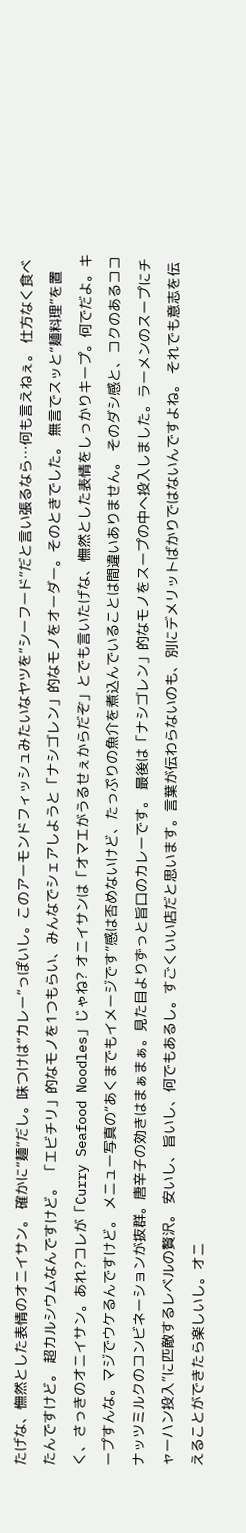たげな、憮然とした表情のオニイサン。 確かに“麺”だし。味つけは“カレー”っぽいし。このアーモンドフィッシュみたいなヤツを“シーフード”だと言い張るなら…何も言えねぇ。 仕方なく食べたんですけど。 超カルシウムなんですけど。 「エビチリ」的なモノを1つもらい、みんなでシェアしようと「ナシゴレン」的なモノをオーダー。そのときでした。 無言でスッと“麺料理”を置く、さっきのオニイサン。あれ?コレが「Curry Seafood Noodles」じゃね? オニイサンは「オマエがうるせぇからだぞ」とでも言いたげな、憮然とした表情をしっかりキープ。何でだよ。キープすんな。マジでウケるんですけど。 メニュー写真の“あくまでもイメージです”感は否めないけど、たっぷりの魚介を煮込んでいることは間違いありません。 そのダシ感と、コクのあるココナッツミルクのコンビネーションが抜群。唐辛子の効きはまぁまぁ。見た目よりずっと旨口のカレーです。 最後は「ナシゴレン」的なモノをスープの中へ投入しました。ラーメンのスープにチャーハン投入”に匹敵するレベルの贅沢。 安いし、旨いし、何でもあるし。すごくいい店だと思います。言葉が伝わらないのも、別にデメリットばかりではないんですよね。 それでも意志を伝えることができたら楽しいし。オニ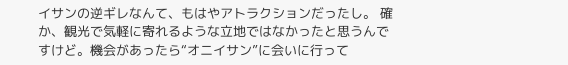イサンの逆ギレなんて、もはやアトラクションだったし。 確か、観光で気軽に寄れるような立地ではなかったと思うんですけど。機会があったら“オニイサン”に会いに行って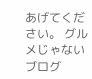あげてください。 グルメじゃないブログ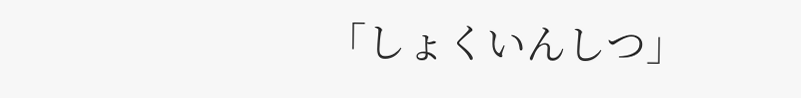「しょくいんしつ」